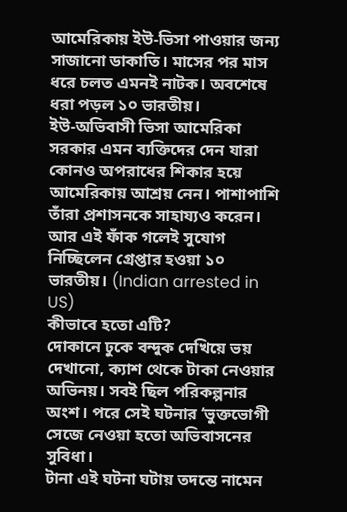আমেরিকায় ইউ-ভিসা পাওয়ার জন্য সাজানো ডাকাতি। মাসের পর মাস ধরে চলত এমনই নাটক। অবশেষে ধরা পড়ল ১০ ভারতীয়।
ইউ-অভিবাসী ভিসা আমেরিকা সরকার এমন ব্যক্তিদের দেন যারা কোনও অপরাধের শিকার হয়ে আমেরিকায় আশ্রয় নেন। পাশাপাশি তাঁরা প্রশাসনকে সাহায্যও করেন। আর এই ফাঁক গলেই সুযোগ নিচ্ছিলেন গ্রেপ্তার হওয়া ১০ ভারতীয়। (Indian arrested in US)
কীভাবে হতো এটি?
দোকানে ঢুকে বন্দুক দেখিয়ে ভয় দেখানো, ক্যাশ থেকে টাকা নেওয়ার অভিনয়। সবই ছিল পরিকল্পনার অংশ। পরে সেই ঘটনার ‘ভুক্তভোগী সেজে নেওয়া হতো অভিবাসনের সুবিধা।
টানা এই ঘটনা ঘটায় তদন্তে নামেন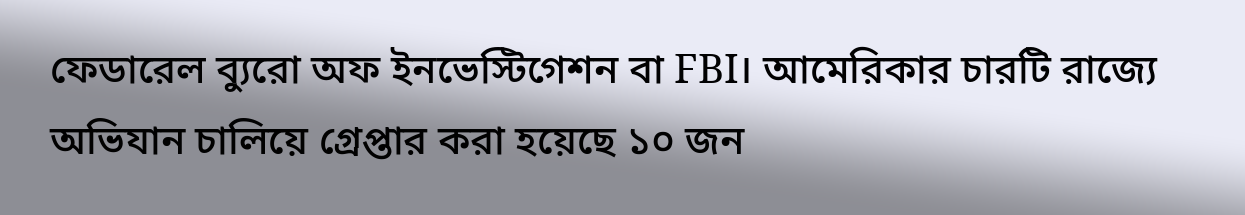ফেডারেল ব্যুরো অফ ইনভেস্টিগেশন বা FBI। আমেরিকার চারটি রাজ্যে অভিযান চালিয়ে গ্রেপ্তার করা হয়েছে ১০ জন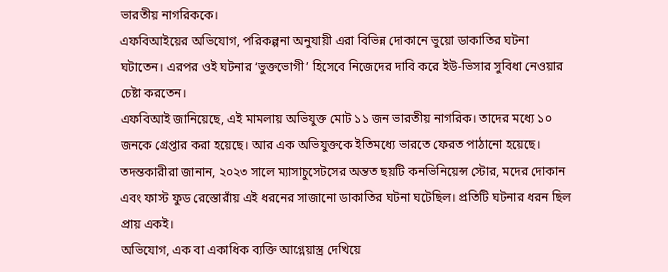ভারতীয় নাগরিককে।
এফবিআইয়ের অভিযোগ, পরিকল্পনা অনুযায়ী এরা বিভিন্ন দোকানে ভুয়ো ডাকাতির ঘটনা ঘটাতেন। এরপর ওই ঘটনার ‘ভুক্তভোগী’ হিসেবে নিজেদের দাবি করে ইউ-ভিসার সুবিধা নেওয়ার চেষ্টা করতেন।
এফবিআই জানিয়েছে, এই মামলায় অভিযুক্ত মোট ১১ জন ভারতীয় নাগরিক। তাদের মধ্যে ১০ জনকে গ্রেপ্তার করা হয়েছে। আর এক অভিযুক্তকে ইতিমধ্যে ভারতে ফেরত পাঠানো হয়েছে।
তদন্তকারীরা জানান, ২০২৩ সালে ম্যাসাচুসেটসের অন্তত ছয়টি কনভিনিয়েন্স স্টোর, মদের দোকান এবং ফাস্ট ফুড রেস্তোরাঁয় এই ধরনের সাজানো ডাকাতির ঘটনা ঘটেছিল। প্রতিটি ঘটনার ধরন ছিল প্রায় একই।
অভিযোগ, এক বা একাধিক ব্যক্তি আগ্নেয়াস্ত্র দেখিয়ে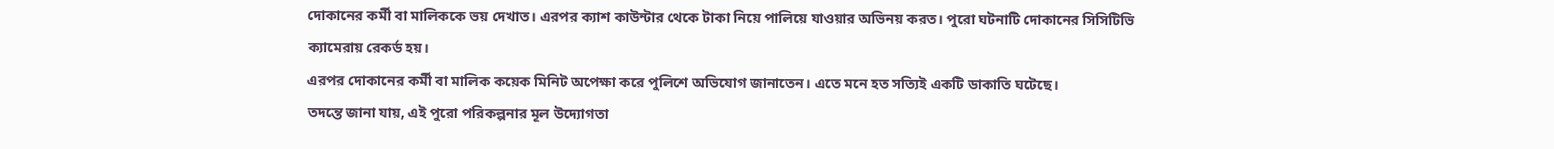দোকানের কর্মী বা মালিককে ভয় দেখাত। এরপর ক্যাশ কাউন্টার থেকে টাকা নিয়ে পালিয়ে যাওয়ার অভিনয় করত। পুরো ঘটনাটি দোকানের সিসিটিভি ক্যামেরায় রেকর্ড হয়।
এরপর দোকানের কর্মী বা মালিক কয়েক মিনিট অপেক্ষা করে পুলিশে অভিযোগ জানাতেন। এতে মনে হত সত্যিই একটি ডাকাতি ঘটেছে।
তদন্তে জানা যায়, এই পুরো পরিকল্পনার মূল উদ্যোগতা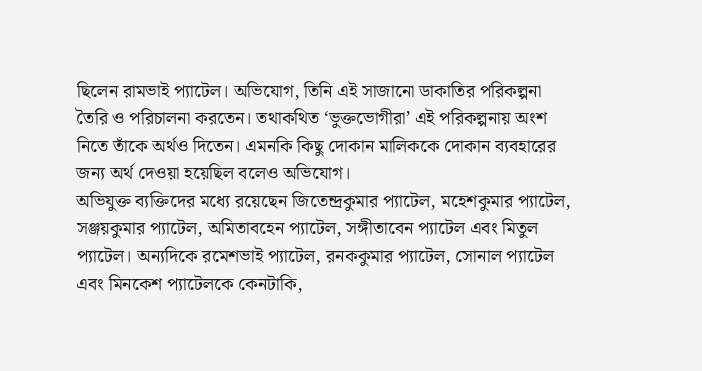ছিলেন রামভাই প্যাটেল। অভিযোগ, তিনি এই সাজানো ডাকাতির পরিকল্পনা তৈরি ও পরিচালনা করতেন। তথাকথিত ‘ভুক্তভোগীরা’ এই পরিকল্পনায় অংশ নিতে তাঁকে অর্থও দিতেন। এমনকি কিছু দোকান মালিককে দোকান ব্যবহারের জন্য অর্থ দেওয়া হয়েছিল বলেও অভিযোগ।
অভিযুক্ত ব্যক্তিদের মধ্যে রয়েছেন জিতেন্দ্রকুমার প্যাটেল, মহেশকুমার প্যাটেল, সঞ্জয়কুমার প্যাটেল, অমিতাবহেন প্যাটেল, সঙ্গীতাবেন প্যাটেল এবং মিতুল প্যাটেল। অন্যদিকে রমেশভাই প্যাটেল, রনককুমার প্যাটেল, সোনাল প্যাটেল এবং মিনকেশ প্যাটেলকে কেনটাকি,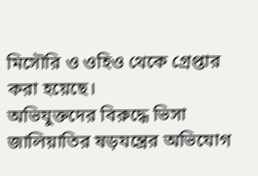মিসৌরি ও ওহিও থেকে গ্রেপ্তার করা হয়েছে।
অভিযুক্তদের বিরুদ্ধে ভিসা জালিয়াতির ষড়যন্ত্রের অভিযোগ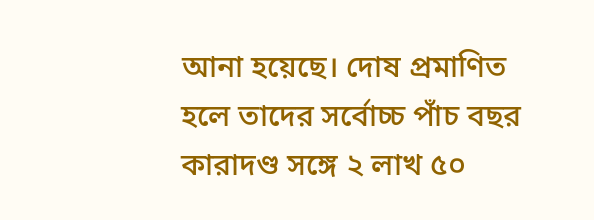আনা হয়েছে। দোষ প্রমাণিত হলে তাদের সর্বোচ্চ পাঁচ বছর কারাদণ্ড সঙ্গে ২ লাখ ৫০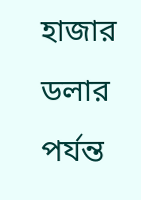হাজার ডলার পর্যন্ত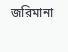জরিমানা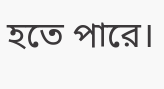হতে পারে।